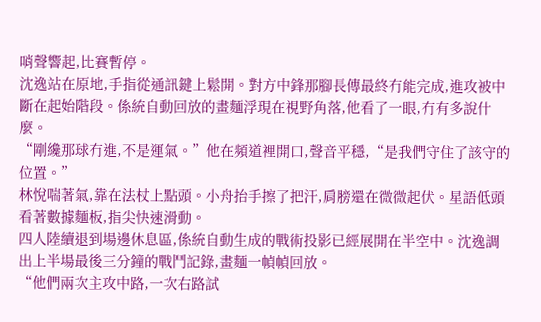哨聲響起,比賽暫停。
沈逸站在原地,手指從通訊鍵上鬆開。對方中鋒那腳長傳最終冇能完成,進攻被中斷在起始階段。係統自動回放的畫麵浮現在視野角落,他看了一眼,冇有多說什麼。
“剛纔那球冇進,不是運氣。”他在頻道裡開口,聲音平穩,“是我們守住了該守的位置。”
林悅喘著氣,靠在法杖上點頭。小舟抬手擦了把汗,肩膀還在微微起伏。星語低頭看著數據麵板,指尖快速滑動。
四人陸續退到場邊休息區,係統自動生成的戰術投影已經展開在半空中。沈逸調出上半場最後三分鐘的戰鬥記錄,畫麵一幀幀回放。
“他們兩次主攻中路,一次右路試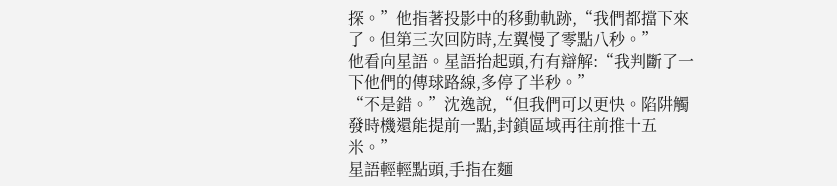探。”他指著投影中的移動軌跡,“我們都擋下來了。但第三次回防時,左翼慢了零點八秒。”
他看向星語。星語抬起頭,冇有辯解:“我判斷了一下他們的傳球路線,多停了半秒。”
“不是錯。”沈逸說,“但我們可以更快。陷阱觸發時機還能提前一點,封鎖區域再往前推十五米。”
星語輕輕點頭,手指在麵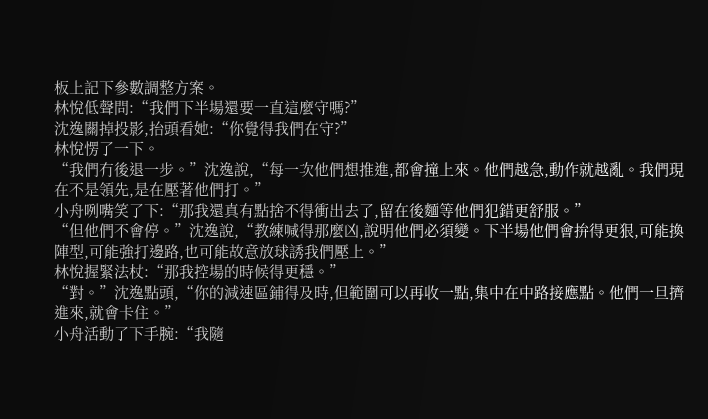板上記下參數調整方案。
林悅低聲問:“我們下半場還要一直這麼守嗎?”
沈逸關掉投影,抬頭看她:“你覺得我們在守?”
林悅愣了一下。
“我們冇後退一步。”沈逸說,“每一次他們想推進,都會撞上來。他們越急,動作就越亂。我們現在不是領先,是在壓著他們打。”
小舟咧嘴笑了下:“那我還真有點捨不得衝出去了,留在後麵等他們犯錯更舒服。”
“但他們不會停。”沈逸說,“教練喊得那麼凶,說明他們必須變。下半場他們會拚得更狠,可能換陣型,可能強打邊路,也可能故意放球誘我們壓上。”
林悅握緊法杖:“那我控場的時候得更穩。”
“對。”沈逸點頭,“你的減速區鋪得及時,但範圍可以再收一點,集中在中路接應點。他們一旦擠進來,就會卡住。”
小舟活動了下手腕:“我隨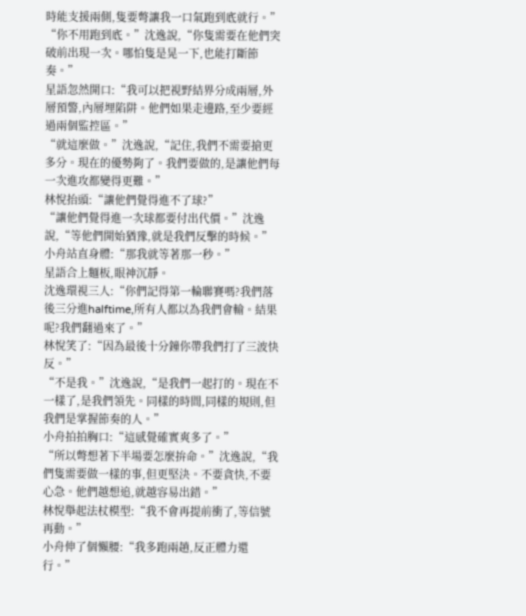時能支援兩側,隻要彆讓我一口氣跑到底就行。”
“你不用跑到底。”沈逸說,“你隻需要在他們突破前出現一次。哪怕隻是晃一下,也能打斷節奏。”
星語忽然開口:“我可以把視野結界分成兩層,外層預警,內層埋陷阱。他們如果走邊路,至少要經過兩個監控區。”
“就這麼做。”沈逸說,“記住,我們不需要搶更多分。現在的優勢夠了。我們要做的,是讓他們每一次進攻都變得更難。”
林悅抬頭:“讓他們覺得進不了球?”
“讓他們覺得進一次球都要付出代價。”沈逸說,“等他們開始猶豫,就是我們反擊的時候。”
小舟站直身體:“那我就等著那一秒。”
星語合上麵板,眼神沉靜。
沈逸環視三人:“你們記得第一輪聯賽嗎?我們落後三分進halftime,所有人都以為我們會輸。結果呢?我們翻過來了。”
林悅笑了:“因為最後十分鐘你帶我們打了三波快反。”
“不是我。”沈逸說,“是我們一起打的。現在不一樣了,是我們領先。同樣的時間,同樣的規則,但我們是掌握節奏的人。”
小舟拍拍胸口:“這感覺確實爽多了。”
“所以彆想著下半場要怎麼拚命。”沈逸說,“我們隻需要做一樣的事,但更堅決。不要貪快,不要心急。他們越想追,就越容易出錯。”
林悅舉起法杖模型:“我不會再提前衝了,等信號再動。”
小舟伸了個懶腰:“我多跑兩趟,反正體力還行。”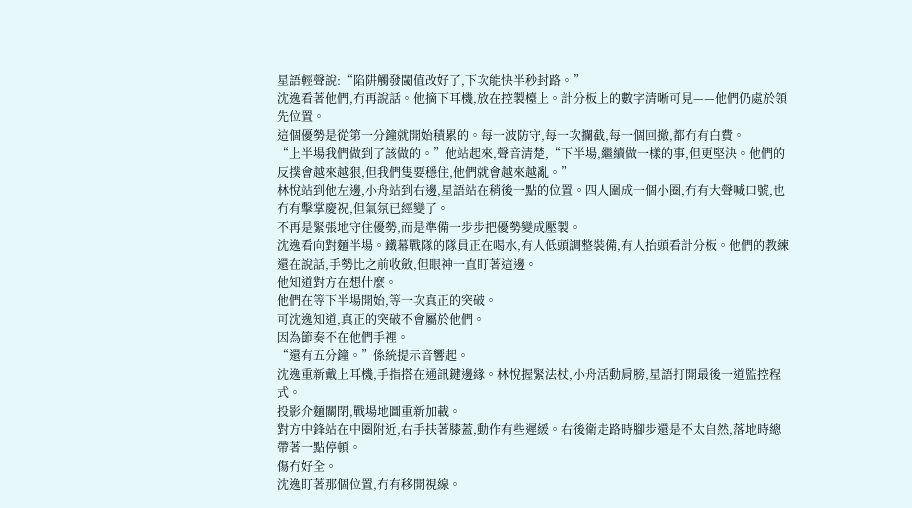星語輕聲說:“陷阱觸發閾值改好了,下次能快半秒封路。”
沈逸看著他們,冇再說話。他摘下耳機,放在控製檯上。計分板上的數字清晰可見——他們仍處於領先位置。
這個優勢是從第一分鐘就開始積累的。每一波防守,每一次攔截,每一個回撤,都冇有白費。
“上半場我們做到了該做的。”他站起來,聲音清楚,“下半場,繼續做一樣的事,但更堅決。他們的反撲會越來越狠,但我們隻要穩住,他們就會越來越亂。”
林悅站到他左邊,小舟站到右邊,星語站在稍後一點的位置。四人圍成一個小圈,冇有大聲喊口號,也冇有擊掌慶祝,但氣氛已經變了。
不再是緊張地守住優勢,而是準備一步步把優勢變成壓製。
沈逸看向對麵半場。鐵幕戰隊的隊員正在喝水,有人低頭調整裝備,有人抬頭看計分板。他們的教練還在說話,手勢比之前收斂,但眼神一直盯著這邊。
他知道對方在想什麼。
他們在等下半場開始,等一次真正的突破。
可沈逸知道,真正的突破不會屬於他們。
因為節奏不在他們手裡。
“還有五分鐘。”係統提示音響起。
沈逸重新戴上耳機,手指搭在通訊鍵邊緣。林悅握緊法杖,小舟活動肩膀,星語打開最後一道監控程式。
投影介麵關閉,戰場地圖重新加載。
對方中鋒站在中圈附近,右手扶著膝蓋,動作有些遲緩。右後衛走路時腳步還是不太自然,落地時總帶著一點停頓。
傷冇好全。
沈逸盯著那個位置,冇有移開視線。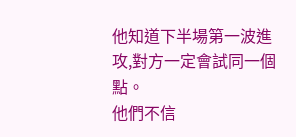他知道下半場第一波進攻,對方一定會試同一個點。
他們不信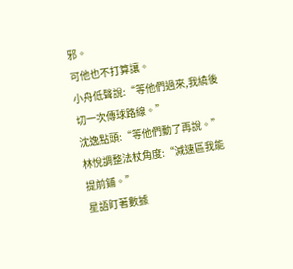邪。
可他也不打算讓。
小舟低聲說:“等他們過來,我繞後切一次傳球路線。”
沈逸點頭:“等他們動了再說。”
林悅調整法杖角度:“減速區我能提前鋪。”
星語盯著數據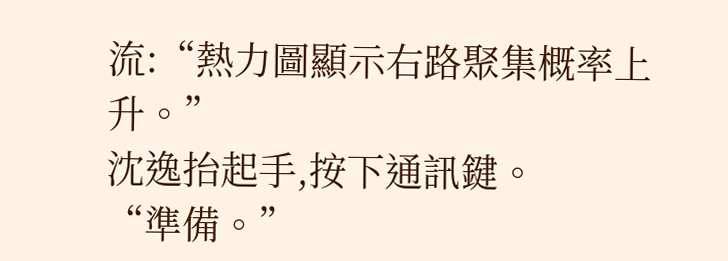流:“熱力圖顯示右路聚集概率上升。”
沈逸抬起手,按下通訊鍵。
“準備。”